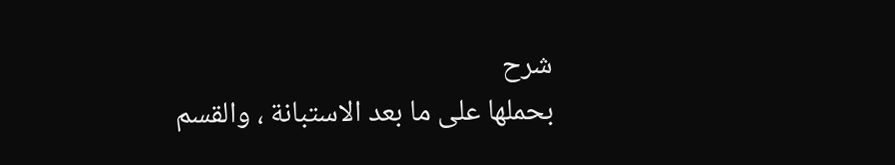شرح
بحملها على ما بعد الاستبانة ، والقسم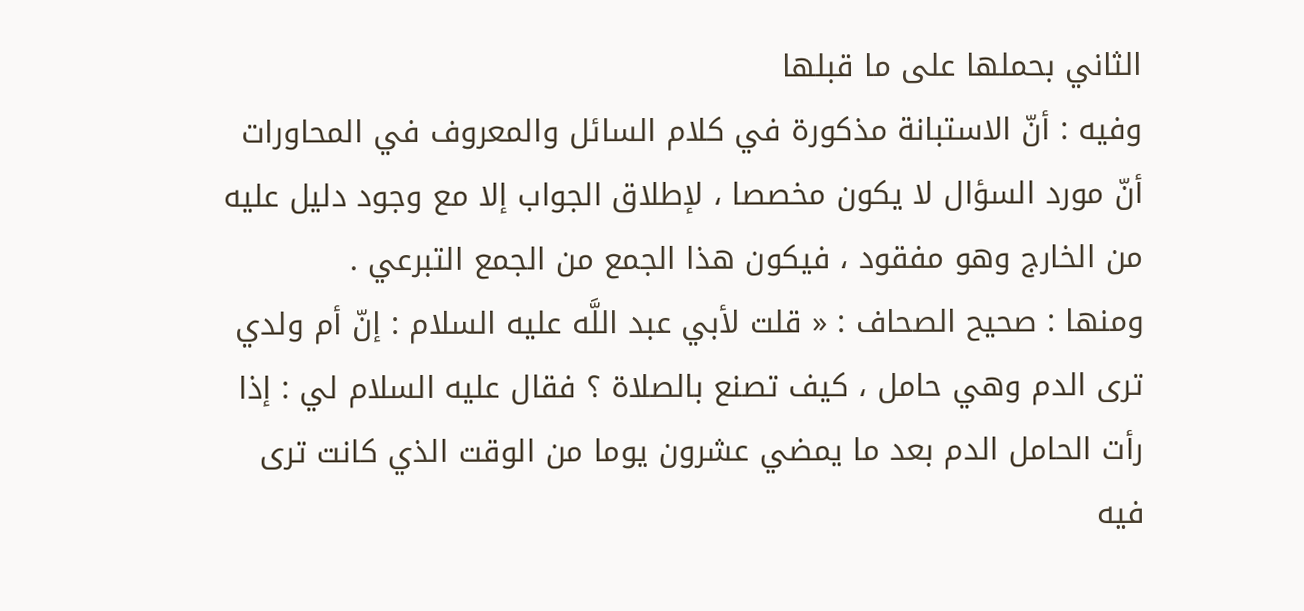الثاني بحملها على ما قبلها
وفيه : أنّ الاستبانة مذكورة في كلام السائل والمعروف في المحاورات أنّ مورد السؤال لا يكون مخصصا ، لإطلاق الجواب إلا مع وجود دليل عليه من الخارج وهو مفقود ، فيكون هذا الجمع من الجمع التبرعي .
ومنها : صحيح الصحاف : « قلت لأبي عبد اللَّه عليه السلام : إنّ أم ولدي ترى الدم وهي حامل ، كيف تصنع بالصلاة ؟ فقال عليه السلام لي : إذا رأت الحامل الدم بعد ما يمضي عشرون يوما من الوقت الذي كانت ترى فيه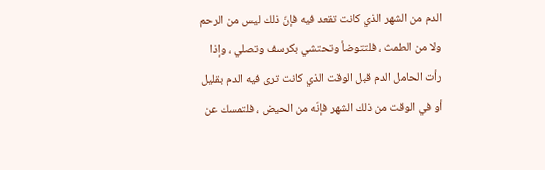الدم من الشهر الذي كانت تقعد فيه فإنّ ذلك ليس من الرحم ولا من الطمث ، فلتتوضأ وتحتشي بكرسف وتصلي ، وإذا رأت الحامل الدم قبل الوقت الذي كانت ترى فيه الدم بقليل أو في الوقت من ذلك الشهر فإنّه من الحيض ، فلتمسك عن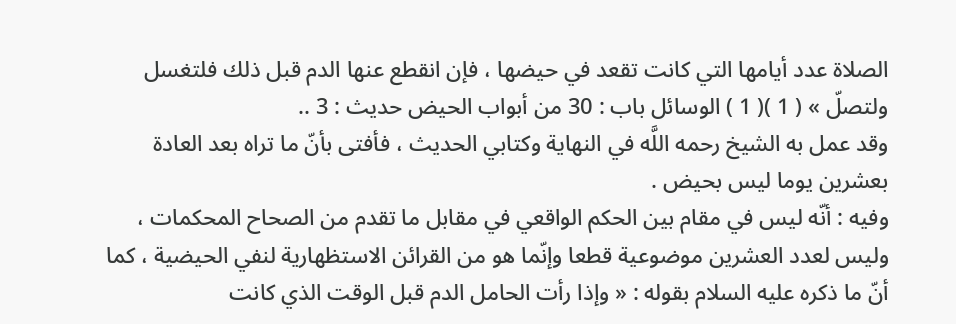الصلاة عدد أيامها التي كانت تقعد في حيضها ، فإن انقطع عنها الدم قبل ذلك فلتغسل ولتصلّ » ( 1 )( 1 ) الوسائل باب : 30 من أبواب الحيض حديث : 3 ..
وقد عمل به الشيخ رحمه اللَّه في النهاية وكتابي الحديث ، فأفتى بأنّ ما تراه بعد العادة بعشرين يوما ليس بحيض .
وفيه : أنّه ليس في مقام بين الحكم الواقعي في مقابل ما تقدم من الصحاح المحكمات ، وليس لعدد العشرين موضوعية قطعا وإنّما هو من القرائن الاستظهارية لنفي الحيضية ، كما أنّ ما ذكره عليه السلام بقوله : « وإذا رأت الحامل الدم قبل الوقت الذي كانت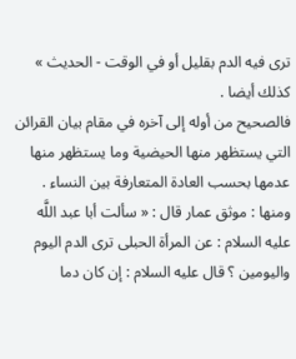ترى فيه الدم بقليل أو في الوقت - الحديث » كذلك أيضا .
فالصحيح من أوله إلى آخره في مقام بيان القرائن التي يستظهر منها الحيضية وما يستظهر منها عدمها بحسب العادة المتعارفة بين النساء .
ومنها : موثق عمار قال : « سألت أبا عبد اللَّه عليه السلام : عن المرأة الحبلى ترى الدم اليوم واليومين ؟ قال عليه السلام : إن كان دما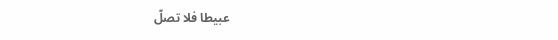عبيطا فلا تصلّ